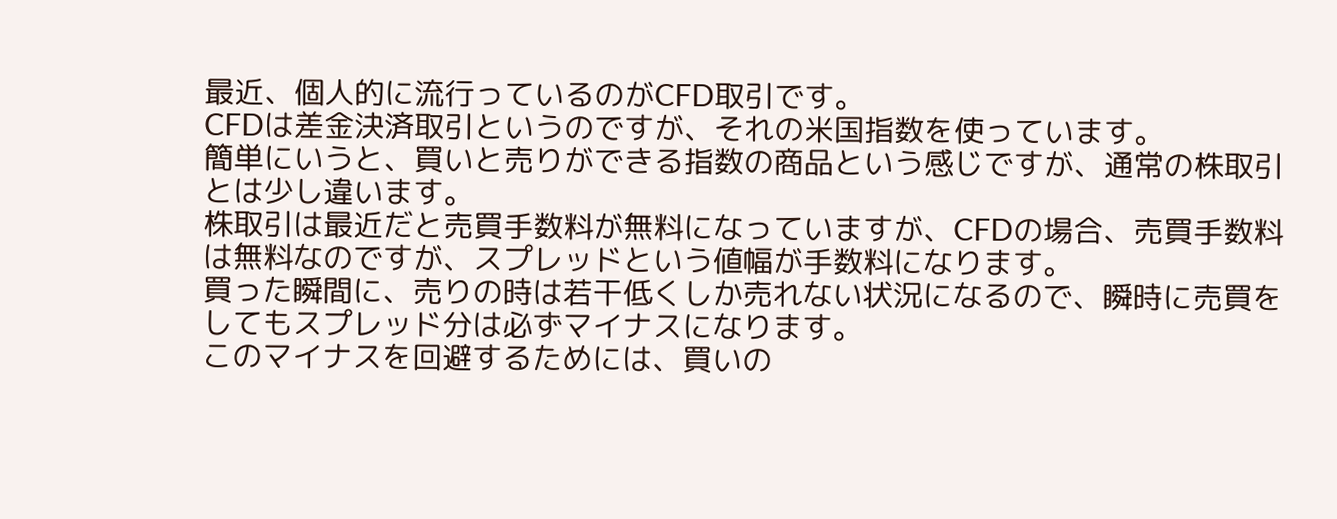最近、個人的に流行っているのがCFD取引です。
CFDは差金決済取引というのですが、それの米国指数を使っています。
簡単にいうと、買いと売りができる指数の商品という感じですが、通常の株取引とは少し違います。
株取引は最近だと売買手数料が無料になっていますが、CFDの場合、売買手数料は無料なのですが、スプレッドという値幅が手数料になります。
買った瞬間に、売りの時は若干低くしか売れない状況になるので、瞬時に売買をしてもスプレッド分は必ずマイナスになります。
このマイナスを回避するためには、買いの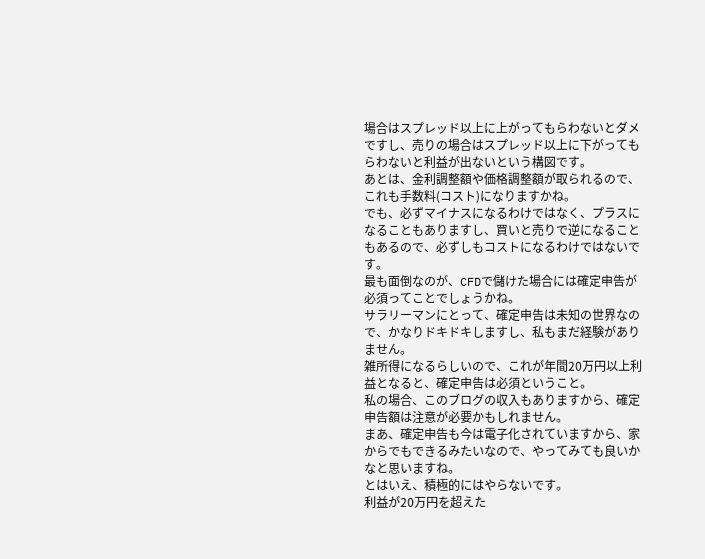場合はスプレッド以上に上がってもらわないとダメですし、売りの場合はスプレッド以上に下がってもらわないと利益が出ないという構図です。
あとは、金利調整額や価格調整額が取られるので、これも手数料(コスト)になりますかね。
でも、必ずマイナスになるわけではなく、プラスになることもありますし、買いと売りで逆になることもあるので、必ずしもコストになるわけではないです。
最も面倒なのが、CFDで儲けた場合には確定申告が必須ってことでしょうかね。
サラリーマンにとって、確定申告は未知の世界なので、かなりドキドキしますし、私もまだ経験がありません。
雑所得になるらしいので、これが年間20万円以上利益となると、確定申告は必須ということ。
私の場合、このブログの収入もありますから、確定申告額は注意が必要かもしれません。
まあ、確定申告も今は電子化されていますから、家からでもできるみたいなので、やってみても良いかなと思いますね。
とはいえ、積極的にはやらないです。
利益が20万円を超えた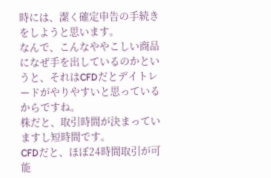時には、潔く確定申告の手続きをしようと思います。
なんで、こんなややこしい商品になぜ手を出しているのかというと、それはCFDだとデイトレードがやりやすいと思っているからですね。
株だと、取引時間が決まっていますし短時間です。
CFDだと、ほぼ24時間取引が可能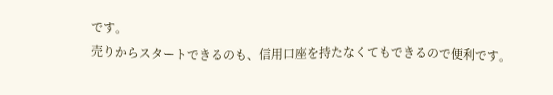です。
売りからスタートできるのも、信用口座を持たなくてもできるので便利です。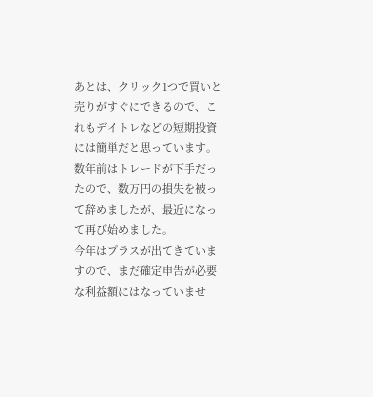あとは、クリック1つで買いと売りがすぐにできるので、これもデイトレなどの短期投資には簡単だと思っています。
数年前はトレードが下手だったので、数万円の損失を被って辞めましたが、最近になって再び始めました。
今年はプラスが出てきていますので、まだ確定申告が必要な利益額にはなっていませ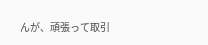んが、頑張って取引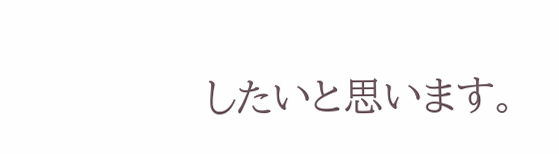したいと思います。